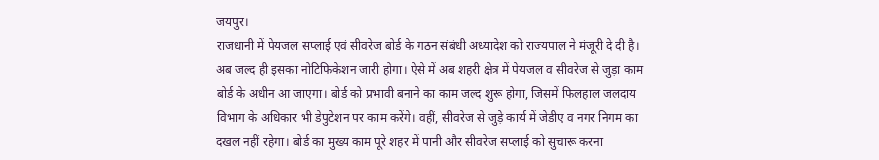जयपुर।
राजधानी में पेयजल सप्लाई एवं सीवरेज बोर्ड के गठन संबंधी अध्यादेश को राज्यपाल ने मंजूरी दे दी है। अब जल्द ही इसका नोटिफिकेशन जारी होगा। ऐसे में अब शहरी क्षेत्र में पेयजल व सीवरेज से जुड़ा काम बोर्ड के अधीन आ जाएगा। बोर्ड को प्रभावी बनाने का काम जल्द शुरू होगा, जिसमें फिलहाल जलदाय विभाग के अधिकार भी डेपुटेशन पर काम करेंगे। वहीं, सीवरेज से जुड़े कार्य में जेडीए व नगर निगम का दखल नहीं रहेगा। बोर्ड का मुख्य काम पूरे शहर में पानी और सीवरेज सप्लाई को सुचारू करना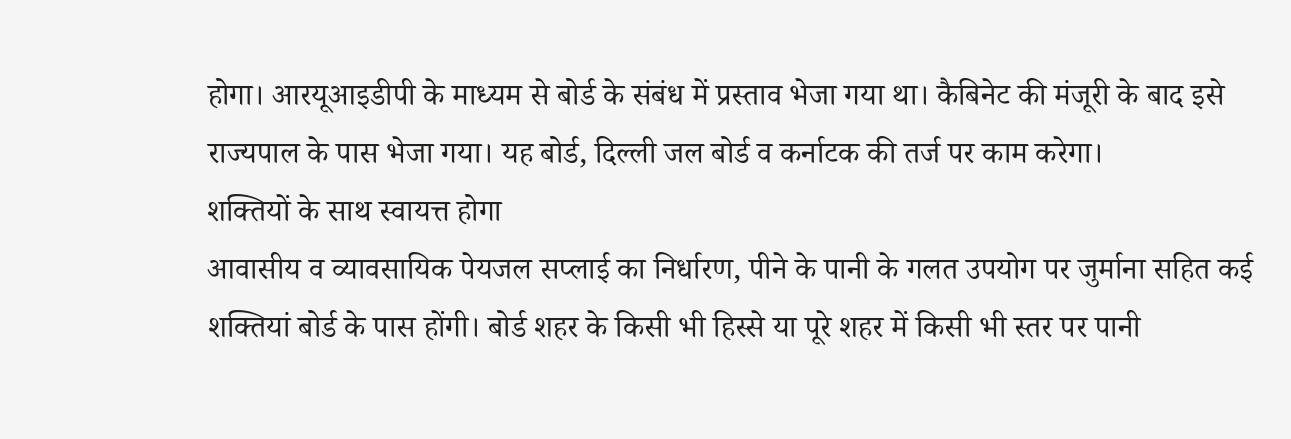होगा। आरयूआइडीपी के माध्यम से बोर्ड के संबंध में प्रस्ताव भेजा गया था। कैबिनेट की मंजूरी के बाद इसे राज्यपाल के पास भेजा गया। यह बोर्ड, दिल्ली जल बोर्ड व कर्नाटक की तर्ज पर काम करेगा।
शक्तियों के साथ स्वायत्त होगा
आवासीय व व्यावसायिक पेयजल सप्लाई का निर्धारण, पीने के पानी के गलत उपयोग पर जुर्माना सहित कई शक्तियां बोर्ड के पास होंगी। बोर्ड शहर के किसी भी हिस्से या पूरे शहर में किसी भी स्तर पर पानी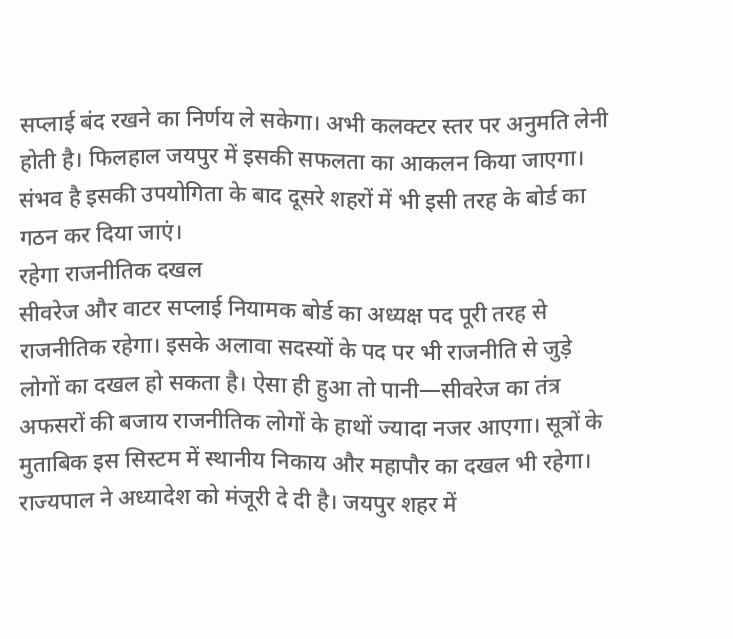सप्लाई बंद रखने का निर्णय ले सकेगा। अभी कलक्टर स्तर पर अनुमति लेनी होती है। फिलहाल जयपुर में इसकी सफलता का आकलन किया जाएगा। संभव है इसकी उपयोगिता के बाद दूसरे शहरों में भी इसी तरह के बोर्ड का गठन कर दिया जाएं।
रहेगा राजनीतिक दखल
सीवरेज और वाटर सप्लाई नियामक बोर्ड का अध्यक्ष पद पूरी तरह से राजनीतिक रहेगा। इसके अलावा सदस्यों के पद पर भी राजनीति से जुड़े लोगों का दखल हो सकता है। ऐसा ही हुआ तो पानी—सीवरेज का तंत्र अफसरों की बजाय राजनीतिक लोगों के हाथों ज्यादा नजर आएगा। सूत्रों के मुताबिक इस सिस्टम में स्थानीय निकाय और महापौर का दखल भी रहेगा।
राज्यपाल ने अध्यादेश को मंजूरी दे दी है। जयपुर शहर में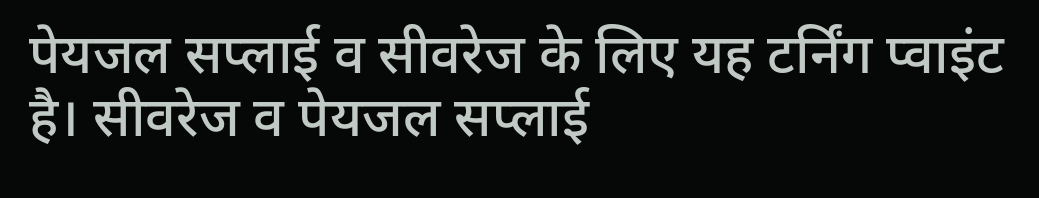पेयजल सप्लाई व सीवरेज के लिए यह टर्निंग प्वाइंट है। सीवरेज व पेयजल सप्लाई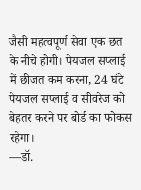जैसी महत्वपूर्ण सेवा एक छत के नीचे होगी। पेयजल सप्लाई में छीजत कम करना, 24 घंटे पेयजल सप्लाई व सीवरेज को बेहतर करने पर बोर्ड का फोकस रहेगा।
—डॉ.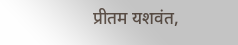प्रीतम यशवंत,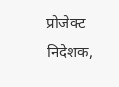प्रोजेक्ट निदेशक,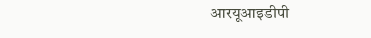आरयूआइडीपी